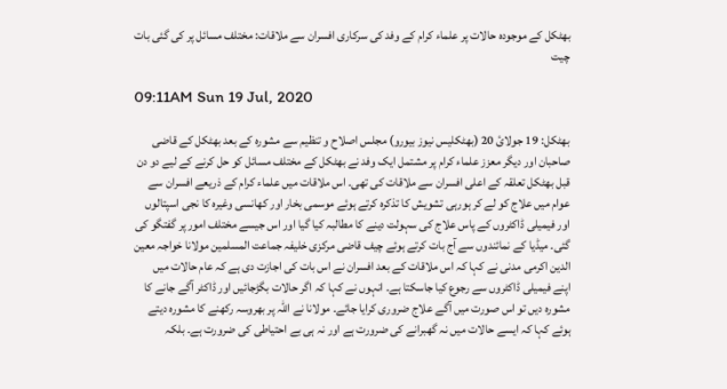بھٹکل کے موجودہ حالات پر علماء کرام کے وفد کی سرکاری افسران سے ملاقات: مختلف مسائل پر کی گئی بات چیت

09:11AM Sun 19 Jul, 2020

بھٹکل: 19 جولائ 20 (بھٹکلیس نیوز بیورو) مجلس اصلاح و تنظیم سے مشورہ کے بعد بھٹکل کے قاضی صاحبان اور دیگر معزز علماء کرام پر مشتمل ایک وفد نے بھٹکل کے مختلف مسائل کو حل کرنے کے لیے دو دن قبل بھٹکل تعلقہ کے اعلی افسران سے ملاقات کی تھی۔ اس ملاقات میں علماء کرام کے ذریعے افسران سے عوام میں علاج کو لے کر ہورہی تشویش کا تذکرہ کرتے ہوئے موسمی بخار اور کھانسی وغیرہ کا نجی اسپتالوں اور فیمیلی ڈاکٹروں کے پاس علاج کی سہولت دینے کا مطالبہ کیا گیا اور اس جیسے مختلف امور پر گفتگو کی گئی۔ میڈیا کے نمائندوں سے آج بات کرتے ہوئے چیف قاضی مرکزی خلیفہ جماعت المسلمین مولانا خواجہ معین الدین اکرمی مدنی نے کہا کہ اس ملاقات کے بعد افسران نے اس بات کی اجازت دی ہے کہ عام حالات میں اپنے فیمیلی ڈاکٹروں سے رجوع کیا جاسکتا ہے۔ انہوں نے کہا کہ اگر حالات بگڑجائیں اور ڈاکٹر آگے جانے کا مشورہ دیں تو اس صورت میں آگے علاج ضروری کرایا جائے۔ مولانا نے اللہ پر بھروسہ رکھنے کا مشورہ دیتے ہوئے کہا کہ ایسے حالات میں نہ گھبرانے کی ضرورت ہے اور نہ ہی بے احتیاطی کی ضرورت ہے۔ بلکہ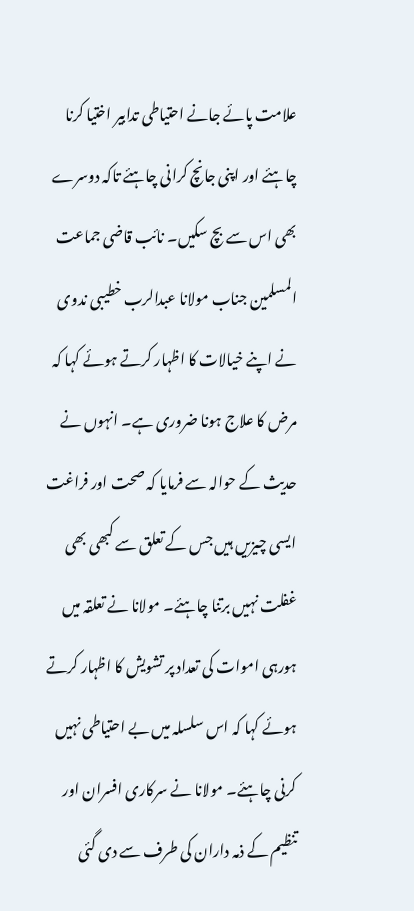علامت پائے جانے احتیاطی تدابیر اختیا کرنا چاہئے اور اپنی جانچ کرانی چاہئے تاکہ دوسرے بھی اس سے بچ سکیں۔ نائب قاضی جماعت المسلمین جناب مولانا عبدالرب خطیبی ندوی نے اپنے خیالات کا اظہار کرتے ہوئے کہا کہ مرض کا علاج ہونا ضروری ہے۔ انہوں نے حدیث کے حوالہ سے فرمایا کہ صحت اور فراغت ایسی چیزیں ہیں جس کے تعلق سے کبھی بھی غفلت نہیں برتنا چاہئے۔ مولانا نے تعلقہ میں ہورہی اموات کی تعداد پر تشویش کا اظہار کرتے ہوئے کہا کہ اس سلسلہ میں بے احتیاطی نہیں کرنی چاہئے۔ مولانا نے سرکاری افسران اور تنظیم کے ذمہ داران کی طرف سے دی گئی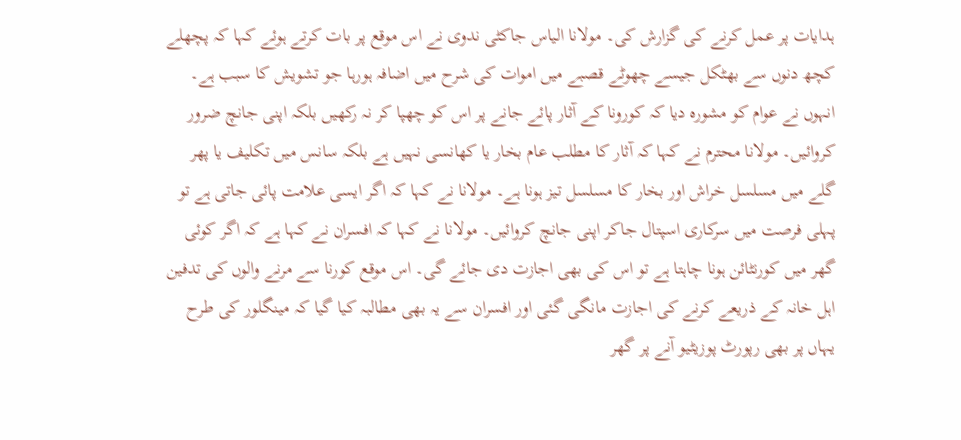ہدایات پر عمل کرنے کی گزارش کی۔ مولانا الیاس جاکٹی ندوی نے اس موقع پر بات کرتے ہوئے کہا کہ پچھلے کچھ دنوں سے بھٹکل جیسے چھوٹے قصبے میں اموات کی شرح میں اضافہ ہورہا جو تشویش کا سبب ہے۔ انہوں نے عوام کو مشورہ دیا کہ کورونا کے آثار پائے جانے پر اس کو چھپا کر نہ رکھیں بلکہ اپنی جانچ ضرور کروائیں۔ مولانا محترم نے کہا کہ آثار کا مطلب عام بخار یا کھانسی نہیں ہے بلکہ سانس میں تکلیف یا پھر گلے میں مسلسل خراش اور بخار کا مسلسل تیز ہونا ہے۔ مولانا نے کہا کہ اگر ایسی علامت پائی جاتی ہے تو پہلی فرصت میں سرکاری اسپتال جاکر اپنی جانچ کروائیں۔ مولانا نے کہا کہ افسران نے کہا ہے کہ اگر کوئی گھر میں کورنٹائن ہونا چاہتا ہے تو اس کی بھی اجازت دی جائے گی۔ اس موقع کورنا سے مرنے والوں کی تدفین اہل خانہ کے ذریعے کرنے کی اجازت مانگی گئی اور افسران سے یہ بھی مطالبہ کیا گیا کہ مینگلور کی طرح یہاں پر بھی رپورٹ پوزیٹیو آنے پر گھر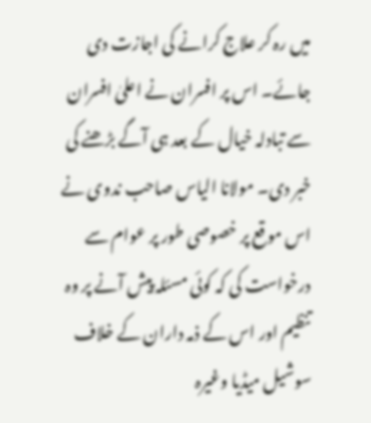میں رہ کر علاج کرانے کی اجازت دی جائے۔ اس پر افسران نے اعلیٰ افسران سے تبادلہ خیال کے بعد ہی آگے بڑھنے کی خبر دی۔ مولانا الیاس صاحب ندوی نے اس موقع پر خصوصی طور پر عوام سے درخواست کی کہ کوئی مسئلہ پیش آنے پر وہ تنظیم اور اس کے ذمہ داران کے خلاف سوشیل میڈیا وغیرہ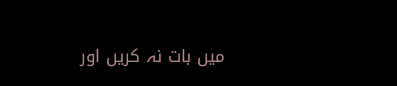میں بات نہ کریں اور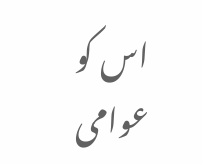اس کو عوامی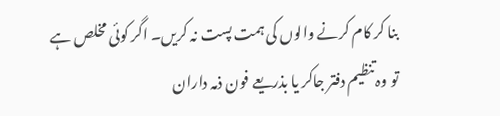بنا کر کام کرنے والوں کی ہمت پست نہ کریں۔ اگر کوئی مخلص ہے تو وہ تنظیم دفتر جاکر یا بذریعے فون ذمہ داران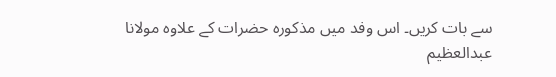سے بات کریں۔ اس وفد میں مذکورہ حضرات کے علاوہ مولانا عبدالعظیم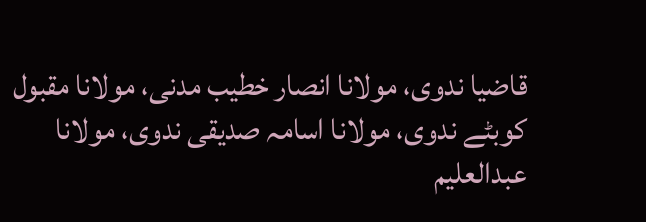قاضیا ندوی، مولانا انصار خطیب مدنی، مولانا مقبول کوبٹے ندوی، مولانا اسامہ صدیقی ندوی، مولانا عبدالعلیم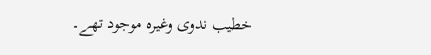خطیب ندوی وغیرہ موجود تھے۔